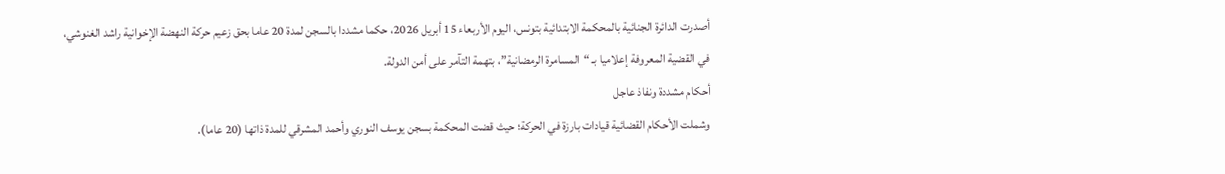أصدرت الدائرة الجنائية بالمحكمة الابتدائية بتونس، اليوم الأربعاء 15 أبريل 2026، حكما مشددا بالسجن لمدة 20 عاما بحق زعيم حركة النهضة الإخوانية راشد الغنوشي، في القضية المعروفة إعلاميا بـ “المسامرة الرمضانية”، بتهمة التآمر على أمن الدولة.
أحكام مشددة ونفاذ عاجل
وشملت الأحكام القضائية قيادات بارزة في الحركة؛ حيث قضت المحكمة بسجن يوسف النوري وأحمد المشرقي للمدة ذاتها (20 عاما).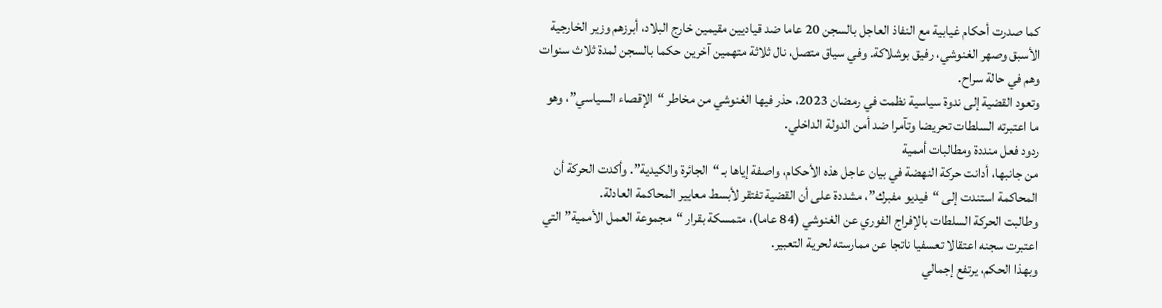كما صدرت أحكام غيابية مع النفاذ العاجل بالسجن 20 عاما ضد قياديين مقيمين خارج البلاد، أبرزهم وزير الخارجية الأسبق وصهر الغنوشي، رفيق بوشلاكة. وفي سياق متصل، نال ثلاثة متهمين آخرين حكما بالسجن لمدة ثلاث سنوات وهم في حالة سراح.
وتعود القضية إلى ندوة سياسية نظمت في رمضان 2023، حذر فيها الغنوشي من مخاطر “الإقصاء السياسي”، وهو ما اعتبرته السلطات تحريضا وتآمرا ضد أمن الدولة الداخلي.
ردود فعل منددة ومطالبات أممية
من جانبها، أدانت حركة النهضة في بيان عاجل هذه الأحكام، واصفة إياها بـ “الجائرة والكيدية”. وأكدت الحركة أن المحاكمة استندت إلى “فيديو مفبرك”، مشددة على أن القضية تفتقر لأبسط معايير المحاكمة العادلة.
وطالبت الحركة السلطات بالإفراج الفوري عن الغنوشي (84 عاما)، متمسكة بقرار “مجموعة العمل الأممية” التي اعتبرت سجنه اعتقالا تعسفيا ناتجا عن ممارسته لحرية التعبير.
وبهذا الحكم، يرتفع إجمالي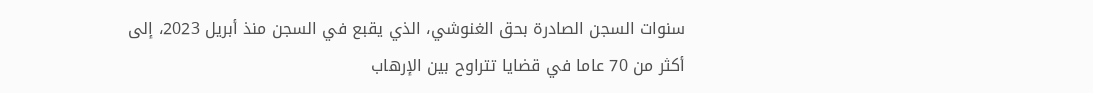سنوات السجن الصادرة بحق الغنوشي، الذي يقبع في السجن منذ أبريل 2023، إلى أكثر من 70 عاما في قضايا تتراوح بين الإرهاب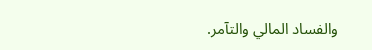والفساد المالي والتآمر.